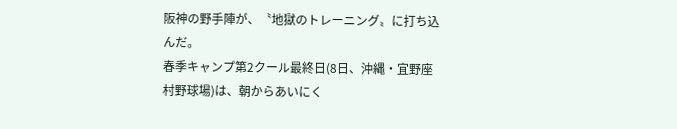阪神の野手陣が、〝地獄のトレーニング〟に打ち込んだ。
春季キャンプ第2クール最終日(8日、沖縄・宜野座村野球場)は、朝からあいにく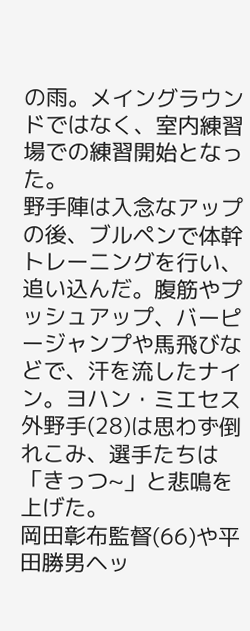の雨。メイングラウンドではなく、室内練習場での練習開始となった。
野手陣は入念なアップの後、ブルペンで体幹トレーニングを行い、追い込んだ。腹筋やプッシュアップ、バーピージャンプや馬飛びなどで、汗を流したナイン。ヨハン・ミエセス外野手(28)は思わず倒れこみ、選手たちは「きっつ~」と悲鳴を上げた。
岡田彰布監督(66)や平田勝男ヘッ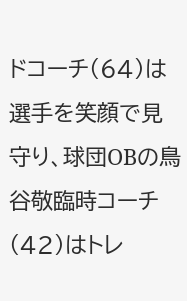ドコーチ(64)は選手を笑顔で見守り、球団OBの鳥谷敬臨時コーチ(42)はトレ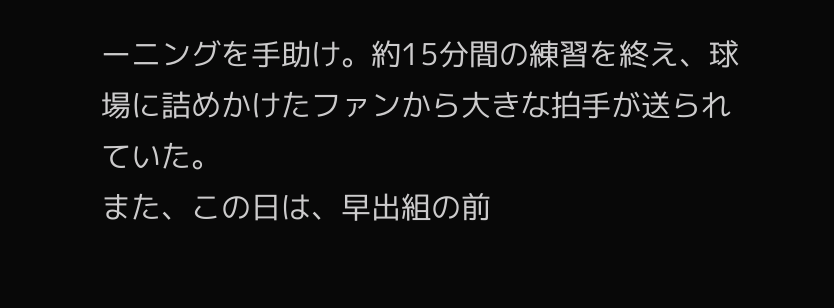ーニングを手助け。約15分間の練習を終え、球場に詰めかけたファンから大きな拍手が送られていた。
また、この日は、早出組の前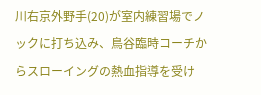川右京外野手(20)が室内練習場でノックに打ち込み、鳥谷臨時コーチからスローイングの熱血指導を受け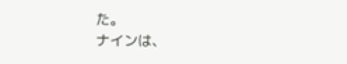た。
ナインは、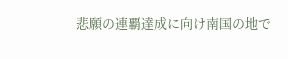悲願の連覇達成に向け南国の地で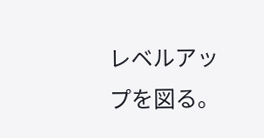レベルアップを図る。